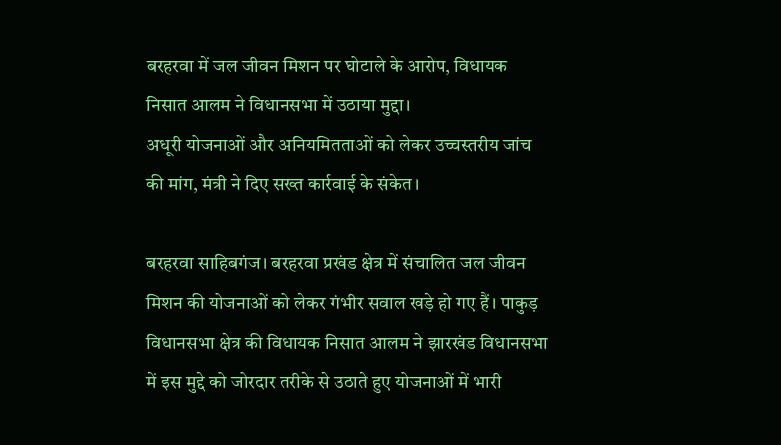बरहरवा में जल जीवन मिशन पर घोटाले के आरोप, विधायक निसात आलम ने विधानसभा में उठाया मुद्दा।
अधूरी योजनाओं और अनियमितताओं को लेकर उच्चस्तरीय जांच की मांग, मंत्री ने दिए सख्त कार्रवाई के संकेत।

बरहरवा साहिबगंज। बरहरवा प्रखंड क्षेत्र में संचालित जल जीवन मिशन की योजनाओं को लेकर गंभीर सवाल खड़े हो गए हैं। पाकुड़ विधानसभा क्षेत्र की विधायक निसात आलम ने झारखंड विधानसभा में इस मुद्दे को जोरदार तरीके से उठाते हुए योजनाओं में भारी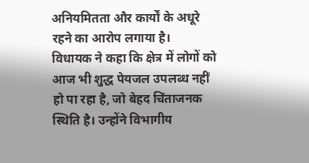अनियमितता और कार्यों के अधूरे रहने का आरोप लगाया है।
विधायक ने कहा कि क्षेत्र में लोगों को आज भी शुद्ध पेयजल उपलब्ध नहीं हो पा रहा है, जो बेहद चिंताजनक स्थिति है। उन्होंने विभागीय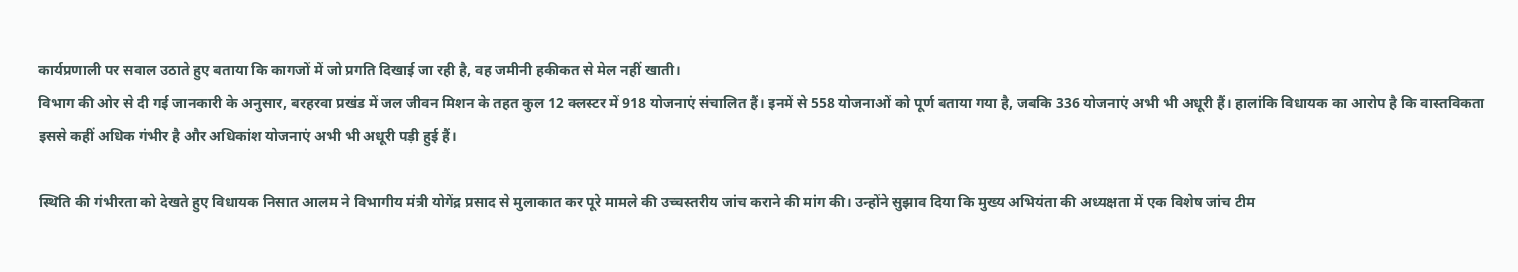कार्यप्रणाली पर सवाल उठाते हुए बताया कि कागजों में जो प्रगति दिखाई जा रही है, वह जमीनी हकीकत से मेल नहीं खाती।
विभाग की ओर से दी गई जानकारी के अनुसार, बरहरवा प्रखंड में जल जीवन मिशन के तहत कुल 12 क्लस्टर में 918 योजनाएं संचालित हैं। इनमें से 558 योजनाओं को पूर्ण बताया गया है, जबकि 336 योजनाएं अभी भी अधूरी हैं। हालांकि विधायक का आरोप है कि वास्तविकता इससे कहीं अधिक गंभीर है और अधिकांश योजनाएं अभी भी अधूरी पड़ी हुई हैं।

स्थिति की गंभीरता को देखते हुए विधायक निसात आलम ने विभागीय मंत्री योगेंद्र प्रसाद से मुलाकात कर पूरे मामले की उच्चस्तरीय जांच कराने की मांग की। उन्होंने सुझाव दिया कि मुख्य अभियंता की अध्यक्षता में एक विशेष जांच टीम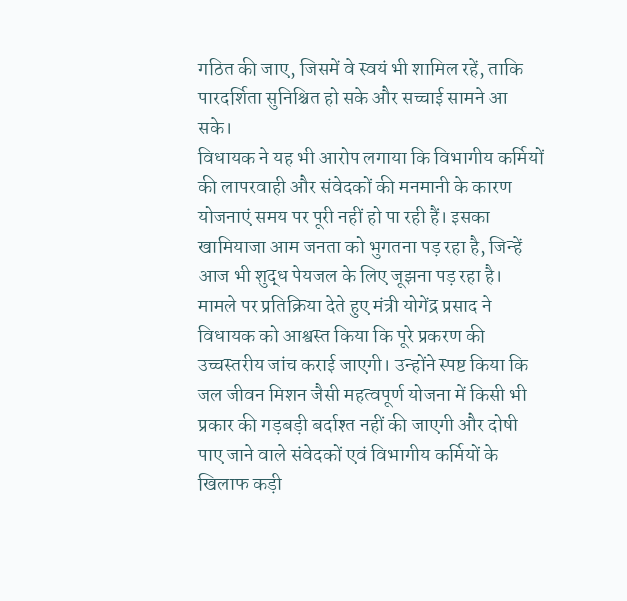गठित की जाए, जिसमें वे स्वयं भी शामिल रहें, ताकि पारदर्शिता सुनिश्चित हो सके और सच्चाई सामने आ सके।
विधायक ने यह भी आरोप लगाया कि विभागीय कर्मियों की लापरवाही और संवेदकों की मनमानी के कारण योजनाएं समय पर पूरी नहीं हो पा रही हैं। इसका खामियाजा आम जनता को भुगतना पड़ रहा है, जिन्हें आज भी शुद्ध पेयजल के लिए जूझना पड़ रहा है।
मामले पर प्रतिक्रिया देते हुए मंत्री योगेंद्र प्रसाद ने विधायक को आश्वस्त किया कि पूरे प्रकरण की उच्चस्तरीय जांच कराई जाएगी। उन्होंने स्पष्ट किया कि जल जीवन मिशन जैसी महत्वपूर्ण योजना में किसी भी प्रकार की गड़बड़ी बर्दाश्त नहीं की जाएगी और दोषी पाए जाने वाले संवेदकों एवं विभागीय कर्मियों के खिलाफ कड़ी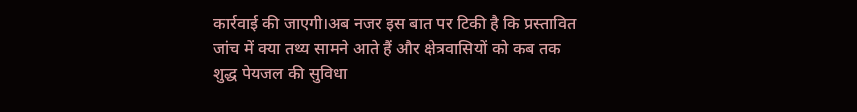कार्रवाई की जाएगी।अब नजर इस बात पर टिकी है कि प्रस्तावित जांच में क्या तथ्य सामने आते हैं और क्षेत्रवासियों को कब तक शुद्ध पेयजल की सुविधा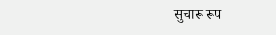सुचारू रूप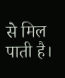से मिल पाती है।